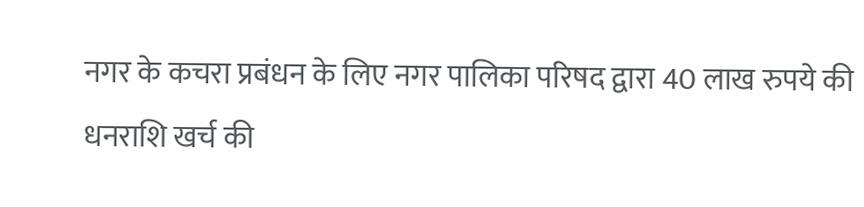नगर के कचरा प्रबंधन के लिए नगर पालिका परिषद द्वारा 40 लाख रुपये की धनराशि खर्च की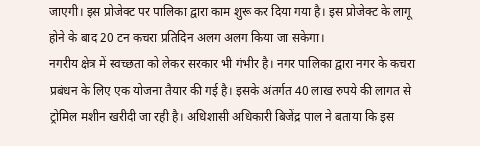जाएगी। इस प्रोजेक्ट पर पालिका द्वारा काम शुरू कर दिया गया है। इस प्रोजेक्ट के लागू होने के बाद 20 टन कचरा प्रतिदिन अलग अलग किया जा सकेगा।
नगरीय क्षेत्र में स्वच्छता को लेकर सरकार भी गंभीर है। नगर पालिका द्वारा नगर के कचरा प्रबंधन के लिए एक योजना तैयार की गई है। इसके अंतर्गत 40 लाख रुपये की लागत से ट्रोमिल मशीन खरीदी जा रही है। अधिशासी अधिकारी बिजेंद्र पाल ने बताया कि इस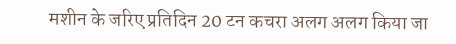मशीन के जरिए प्रतिदिन 20 टन कचरा अलग अलग किया जा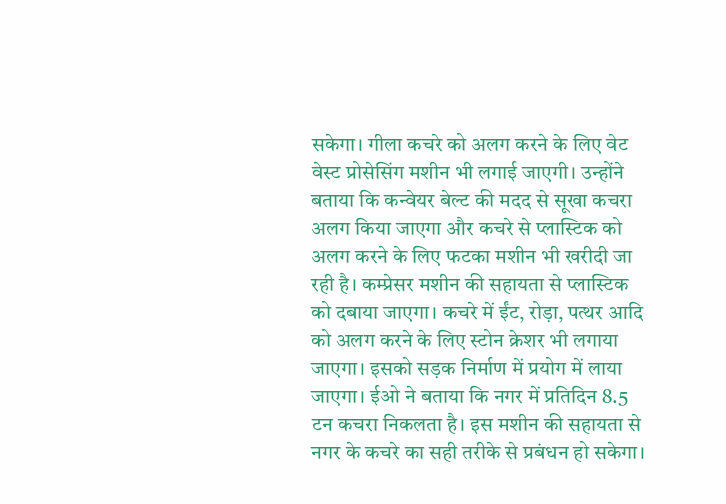सकेगा। गीला कचरे को अलग करने के लिए वेट वेस्ट प्रोसेसिंग मशीन भी लगाई जाएगी। उन्होंने बताया कि कन्वेयर बेल्ट की मदद से सूखा कचरा अलग किया जाएगा और कचरे से प्लास्टिक को अलग करने के लिए फटका मशीन भी खरीदी जा रही है। कम्प्रेसर मशीन की सहायता से प्लास्टिक को दबाया जाएगा। कचरे में ईंट, रोड़ा, पत्थर आदि को अलग करने के लिए स्टोन क्रेशर भी लगाया जाएगा। इसको सड़क निर्माण में प्रयोग में लाया जाएगा। ईओ ने बताया कि नगर में प्रतिदिन 8.5 टन कचरा निकलता है। इस मशीन की सहायता से नगर के कचरे का सही तरीके से प्रबंधन हो सकेगा।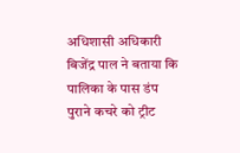अधिशासी अधिकारी बिजेंद्र पाल ने बताया कि पालिका के पास डंप पुराने कचरे को ट्रीट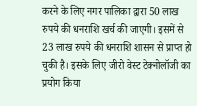करने के लिए नगर पालिका द्वारा 50 लाख रुपये की धनराशि खर्च की जाएगी। इसमें से 23 लाख रुपये की धनराशि शासन से प्राप्त हो चुकी है। इसके लिए जीरो वेस्ट टेक्नोलॉजी का प्रयोग किया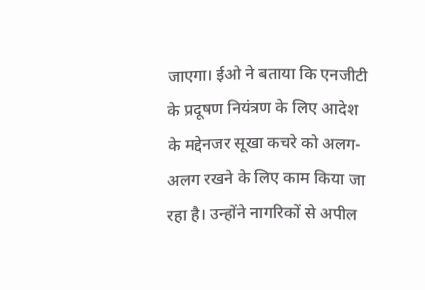जाएगा। ईओ ने बताया कि एनजीटी के प्रदूषण नियंत्रण के लिए आदेश के मद्देनजर सूखा कचरे को अलग-अलग रखने के लिए काम किया जा रहा है। उन्होंने नागरिकों से अपील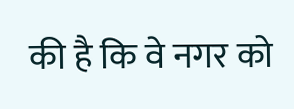की है कि वे नगर को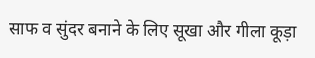साफ व सुंदर बनाने के लिए सूखा और गीला कूड़ा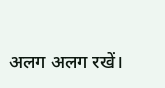अलग अलग रखें।